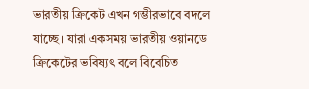ভারতীয় ক্রিকেট এখন গম্ভীরভাবে বদলে যাচ্ছে। যারা একসময় ভারতীয় ওয়ানডে ক্রিকেটের ভবিষ্যৎ বলে বিবেচিত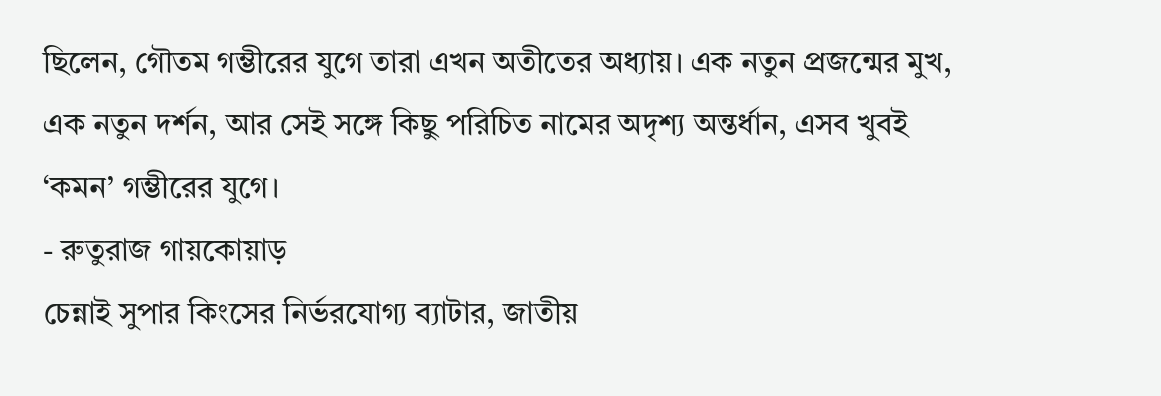ছিলেন, গৌতম গম্ভীরের যুগে তারা এখন অতীতের অধ্যায়। এক নতুন প্রজন্মের মুখ, এক নতুন দর্শন, আর সেই সঙ্গে কিছু পরিচিত নামের অদৃশ্য অন্তর্ধান, এসব খুবই ‘কমন’ গম্ভীরের যুগে।
- রুতুরাজ গায়কোয়াড়
চেন্নাই সুপার কিংসের নির্ভরযোগ্য ব্যাটার, জাতীয়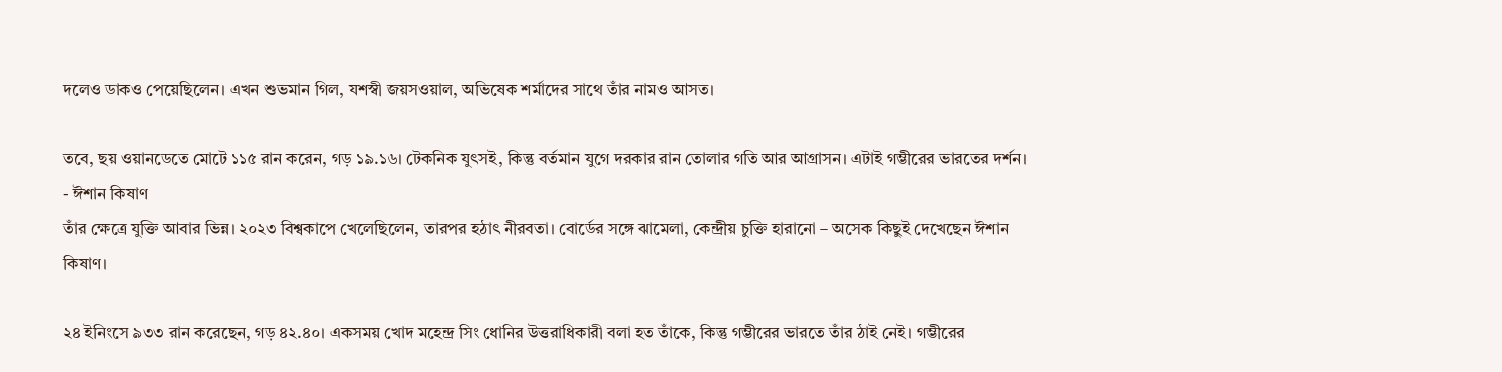দলেও ডাকও পেয়েছিলেন। এখন শুভমান গিল, যশস্বী জয়সওয়াল, অভিষেক শর্মাদের সাথে তাঁর নামও আসত।

তবে, ছয় ওয়ানডেতে মোটে ১১৫ রান করেন, গড় ১৯.১৬। টেকনিক যুৎসই, কিন্তু বর্তমান যুগে দরকার রান তোলার গতি আর আগ্রাসন। এটাই গম্ভীরের ভারতের দর্শন।
- ঈশান কিষাণ
তাঁর ক্ষেত্রে যুক্তি আবার ভিন্ন। ২০২৩ বিশ্বকাপে খেলেছিলেন, তারপর হঠাৎ নীরবতা। বোর্ডের সঙ্গে ঝামেলা, কেন্দ্রীয় চুক্তি হারানো – অসেক কিছুই দেখেছেন ঈশান কিষাণ।

২৪ ইনিংসে ৯৩৩ রান করেছেন, গড় ৪২.৪০। একসময় খোদ মহেন্দ্র সিং ধোনির উত্তরাধিকারী বলা হত তাঁকে, কিন্তু গম্ভীরের ভারতে তাঁর ঠাই নেই। গম্ভীরের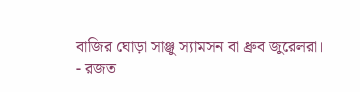বাজির ঘোড়া সাঞ্জু স্যামসন বা ধ্রুব জুরেলরা।
- রজত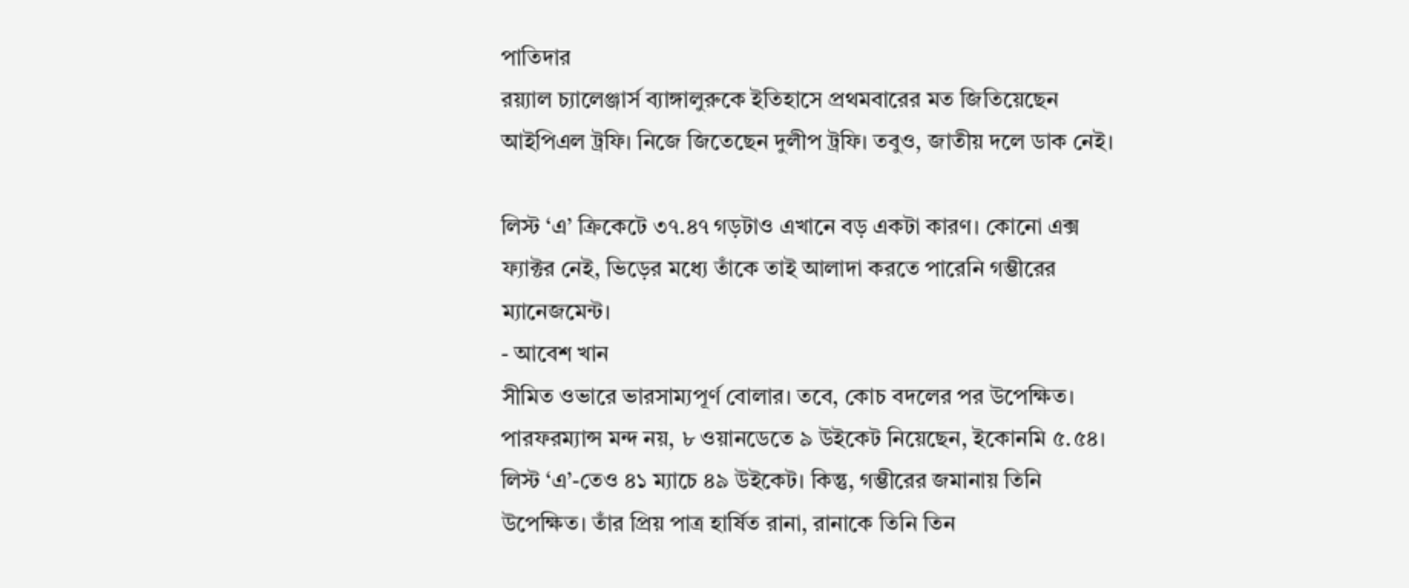পাতিদার
রয়্যাল চ্যালেঞ্জার্স ব্যাঙ্গালুরুকে ইতিহাসে প্রথমবারের মত জিতিয়েছেন আইপিএল ট্রফি। নিজে জিতেছেন দুলীপ ট্রফি। তবুও, জাতীয় দলে ডাক নেই।

লিস্ট ‘এ’ ক্রিকেটে ৩৭.৪৭ গড়টাও এখানে বড় একটা কারণ। কোনো এক্স ফ্যাক্টর নেই, ভিড়ের মধ্যে তাঁকে তাই আলাদা করতে পারেনি গম্ভীরের ম্যানেজমেন্ট।
- আবেশ খান
সীমিত ওভারে ভারসাম্যপূর্ণ বোলার। তবে, কোচ বদলের পর উপেক্ষিত। পারফরম্যান্স মন্দ নয়, ৮ ওয়ানডেতে ৯ উইকেট নিয়েছেন, ইকোনমি ৫.৫৪।
লিস্ট ‘এ’-তেও ৪১ ম্যাচে ৪৯ উইকেট। কিন্তু, গম্ভীরের জমানায় তিনি উপেক্ষিত। তাঁর প্রিয় পাত্র হার্ষিত রানা, রানাকে তিনি তিন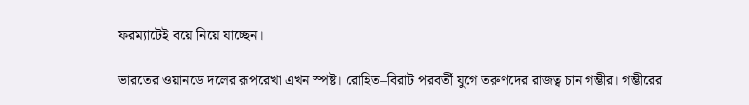ফরম্যাটেই বয়ে নিয়ে যাচ্ছেন।

ভারতের ওয়ানডে দলের রূপরেখা এখন স্পষ্ট। রোহিত–বিরাট পরবর্তী যুগে তরুণদের রাজত্ব চান গম্ভীর। গম্ভীরের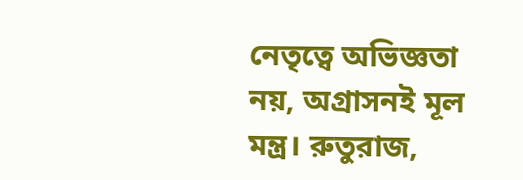নেতৃত্বে অভিজ্ঞতা নয়, অগ্রাসনই মূল মন্ত্র। রুতুরাজ,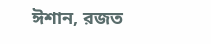ঈশান, রজত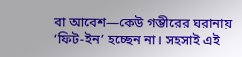বা আবেশ—কেউ গম্ভীরের ঘরানায় ‘ফিট-ইন’ হচ্ছেন না। সহসাই এই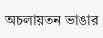অচলায়তন ভাঙার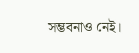সম্ভবনাও নেই।